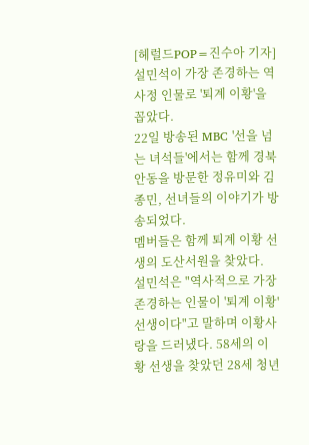[헤럴드POP=진수아 기자] 설민석이 가장 존경하는 역사정 인물로 '퇴계 이황'을 꼽았다.
22일 방송된 MBC '선을 넘는 녀석들'에서는 함께 경북 안동을 방문한 정유미와 김종민, 선녀들의 이야기가 방송되었다.
멤버들은 함께 퇴계 이황 선생의 도산서원을 찾았다.
설민석은 "역사적으로 가장 존경하는 인물이 '퇴계 이황'선생이다"고 말하며 이황사랑을 드러냈다. 58세의 이황 선생을 찾았던 28세 청년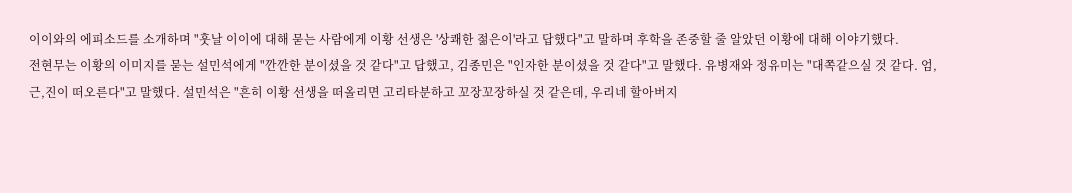이이와의 에피소드를 소개하며 "훗날 이이에 대해 묻는 사람에게 이황 선생은 '상쾌한 젊은이'라고 답했다"고 말하며 후학을 존중할 줄 알았던 이황에 대해 이야기했다.
전현무는 이황의 이미지를 묻는 설민석에게 "깐깐한 분이셨을 것 같다"고 답했고, 김종민은 "인자한 분이셨을 것 같다"고 말했다. 유병재와 정유미는 "대쪽같으실 것 같다. 엄,근,진이 떠오른다"고 말했다. 설민석은 "흔히 이황 선생을 떠올리면 고리타분하고 꼬장꼬장하실 것 같은데, 우리네 할아버지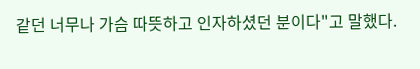같던 너무나 가슴 따뜻하고 인자하셨던 분이다"고 말했다.